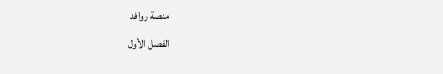منصة روافد
الفصل الأول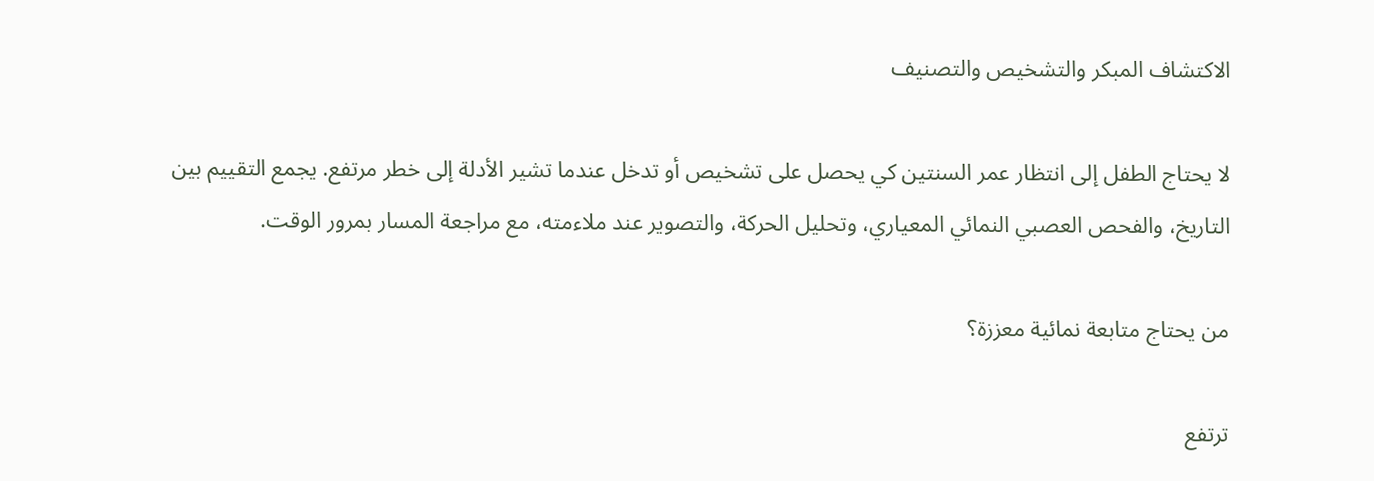الاكتشاف المبكر والتشخيص والتصنيف

لا يحتاج الطفل إلى انتظار عمر السنتين كي يحصل على تشخيص أو تدخل عندما تشير الأدلة إلى خطر مرتفع. يجمع التقييم بين التاريخ، والفحص العصبي النمائي المعياري، وتحليل الحركة، والتصوير عند ملاءمته، مع مراجعة المسار بمرور الوقت.

من يحتاج متابعة نمائية معززة؟

ترتفع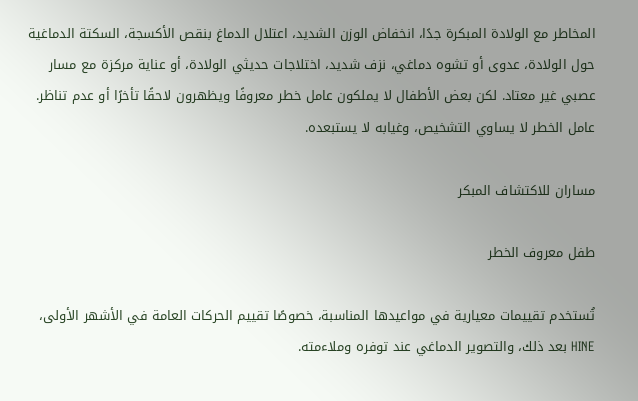المخاطر مع الولادة المبكرة جدًا، انخفاض الوزن الشديد، اعتلال الدماغ بنقص الأكسجة، السكتة الدماغية حول الولادة، عدوى أو تشوه دماغي، نزف شديد، اختلاجات حديثي الولادة، أو عناية مركزة مع مسار عصبي غير معتاد. لكن بعض الأطفال لا يملكون عامل خطر معروفًا ويظهرون لاحقًا تأخرًا أو عدم تناظر. عامل الخطر لا يساوي التشخيص، وغيابه لا يستبعده.

مساران للاكتشاف المبكر

طفل معروف الخطر

تُستخدم تقييمات معيارية في مواعيدها المناسبة، خصوصًا تقييم الحركات العامة في الأشهر الأولى، HINE بعد ذلك، والتصوير الدماغي عند توفره وملاءمته.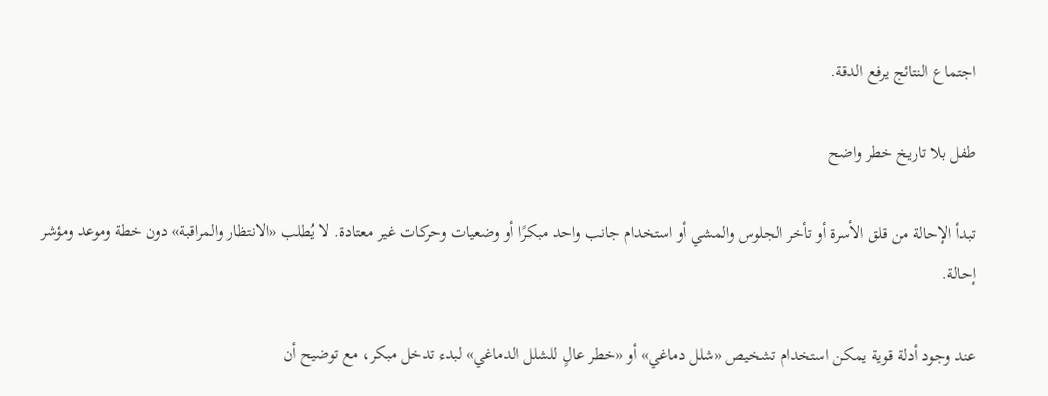اجتماع النتائج يرفع الدقة.

طفل بلا تاريخ خطر واضح

تبدأ الإحالة من قلق الأسرة أو تأخر الجلوس والمشي أو استخدام جانب واحد مبكرًا أو وضعيات وحركات غير معتادة. لا يُطلب «الانتظار والمراقبة» دون خطة وموعد ومؤشر إحالة.

عند وجود أدلة قوية يمكن استخدام تشخيص «شلل دماغي» أو «خطر عالٍ للشلل الدماغي» لبدء تدخل مبكر، مع توضيح أن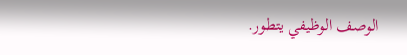الوصف الوظيفي يتطور.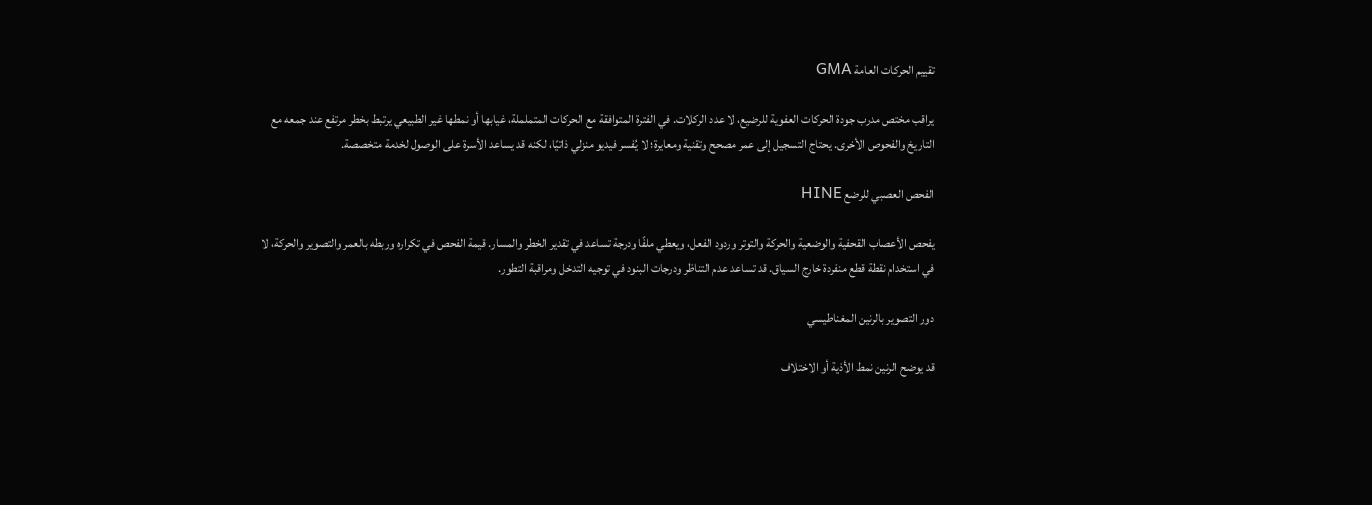تقييم الحركات العامة GMA

يراقب مختص مدرب جودة الحركات العفوية للرضيع، لا عدد الركلات. في الفترة المتوافقة مع الحركات المتململة، غيابها أو نمطها غير الطبيعي يرتبط بخطر مرتفع عند جمعه مع التاريخ والفحوص الأخرى. يحتاج التسجيل إلى عمر مصحح وتقنية ومعايرة؛ لا يُفسر فيديو منزلي ذاتيًا، لكنه قد يساعد الأسرة على الوصول لخدمة متخصصة.

الفحص العصبي للرضع HINE

يفحص الأعصاب القحفية والوضعية والحركة والتوتر وردود الفعل، ويعطي ملفًا ودرجة تساعد في تقدير الخطر والمسار. قيمة الفحص في تكراره وربطه بالعمر والتصوير والحركة، لا في استخدام نقطة قطع منفردة خارج السياق. قد تساعد عدم التناظر ودرجات البنود في توجيه التدخل ومراقبة التطور.

دور التصوير بالرنين المغناطيسي

قد يوضح الرنين نمط الأذية أو الاختلاف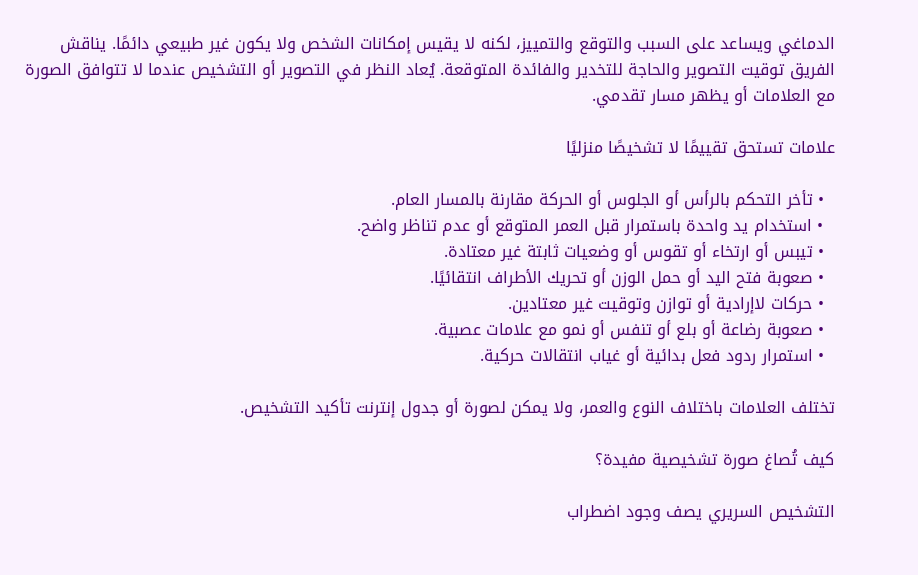الدماغي ويساعد على السبب والتوقع والتمييز، لكنه لا يقيس إمكانات الشخص ولا يكون غير طبيعي دائمًا. يناقش الفريق توقيت التصوير والحاجة للتخدير والفائدة المتوقعة. يُعاد النظر في التصوير أو التشخيص عندما لا تتوافق الصورة مع العلامات أو يظهر مسار تقدمي.

علامات تستحق تقييمًا لا تشخيصًا منزليًا

  • تأخر التحكم بالرأس أو الجلوس أو الحركة مقارنة بالمسار العام.
  • استخدام يد واحدة باستمرار قبل العمر المتوقع أو عدم تناظر واضح.
  • تيبس أو ارتخاء أو تقوس أو وضعيات ثابتة غير معتادة.
  • صعوبة فتح اليد أو حمل الوزن أو تحريك الأطراف انتقائيًا.
  • حركات لاإرادية أو توازن وتوقيت غير معتادين.
  • صعوبة رضاعة أو بلع أو تنفس أو نمو مع علامات عصبية.
  • استمرار ردود فعل بدائية أو غياب انتقالات حركية.

تختلف العلامات باختلاف النوع والعمر، ولا يمكن لصورة أو جدول إنترنت تأكيد التشخيص.

كيف تُصاغ صورة تشخيصية مفيدة؟

التشخيص السريري يصف وجود اضطراب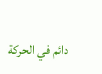دائم في الحركة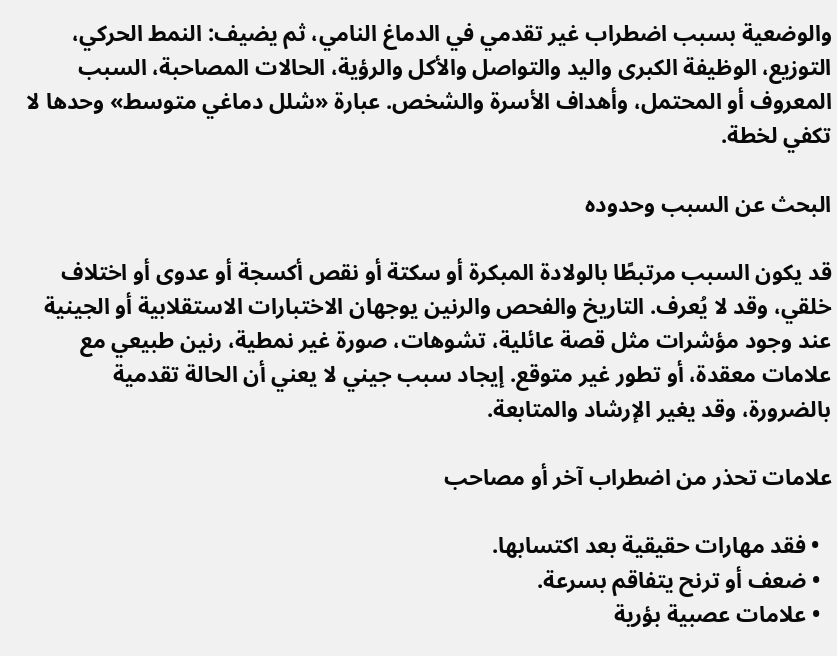والوضعية بسبب اضطراب غير تقدمي في الدماغ النامي، ثم يضيف: النمط الحركي، التوزيع، الوظيفة الكبرى واليد والتواصل والأكل والرؤية، الحالات المصاحبة، السبب المعروف أو المحتمل، وأهداف الأسرة والشخص. عبارة «شلل دماغي متوسط» وحدها لا تكفي لخطة.

البحث عن السبب وحدوده

قد يكون السبب مرتبطًا بالولادة المبكرة أو سكتة أو نقص أكسجة أو عدوى أو اختلاف خلقي، وقد لا يُعرف. التاريخ والفحص والرنين يوجهان الاختبارات الاستقلابية أو الجينية عند وجود مؤشرات مثل قصة عائلية، تشوهات، صورة غير نمطية، رنين طبيعي مع علامات معقدة، أو تطور غير متوقع. إيجاد سبب جيني لا يعني أن الحالة تقدمية بالضرورة، وقد يغير الإرشاد والمتابعة.

علامات تحذر من اضطراب آخر أو مصاحب

  • فقد مهارات حقيقية بعد اكتسابها.
  • ضعف أو ترنح يتفاقم بسرعة.
  • علامات عصبية بؤرية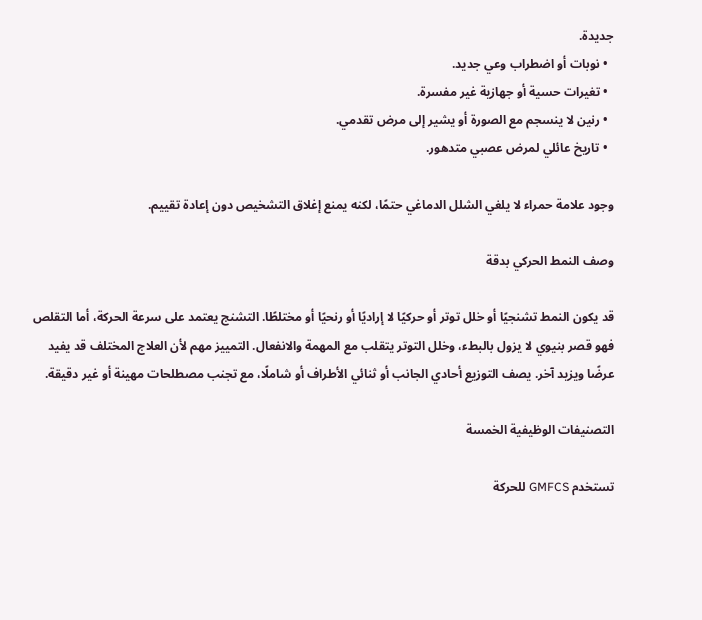جديدة.
  • نوبات أو اضطراب وعي جديد.
  • تغيرات حسية أو جهازية غير مفسرة.
  • رنين لا ينسجم مع الصورة أو يشير إلى مرض تقدمي.
  • تاريخ عائلي لمرض عصبي متدهور.

وجود علامة حمراء لا يلغي الشلل الدماغي حتمًا، لكنه يمنع إغلاق التشخيص دون إعادة تقييم.

وصف النمط الحركي بدقة

قد يكون النمط تشنجيًا أو خلل توتر أو حركيًا لا إراديًا أو رنحيًا أو مختلطًا. التشنج يعتمد على سرعة الحركة، أما التقلص فهو قصر بنيوي لا يزول بالبطء، وخلل التوتر يتقلب مع المهمة والانفعال. التمييز مهم لأن العلاج المختلف قد يفيد عرضًا ويزيد آخر. يصف التوزيع أحادي الجانب أو ثنائي الأطراف أو شاملًا، مع تجنب مصطلحات مهينة أو غير دقيقة.

التصنيفات الوظيفية الخمسة

تستخدم GMFCS للحركة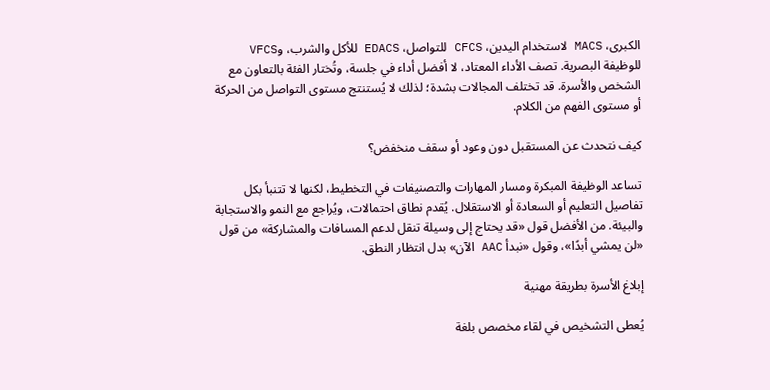الكبرى، MACS لاستخدام اليدين، CFCS للتواصل، EDACS للأكل والشرب، وVFCS للوظيفة البصرية. تصف الأداء المعتاد، لا أفضل أداء في جلسة، وتُختار الفئة بالتعاون مع الشخص والأسرة. قد تختلف المجالات بشدة؛ لذلك لا يُستنتج مستوى التواصل من الحركة أو مستوى الفهم من الكلام.

كيف نتحدث عن المستقبل دون وعود أو سقف منخفض؟

تساعد الوظيفة المبكرة ومسار المهارات والتصنيفات في التخطيط، لكنها لا تتنبأ بكل تفاصيل التعليم أو السعادة أو الاستقلال. يُقدم نطاق احتمالات، ويُراجع مع النمو والاستجابة والبيئة. من الأفضل قول «قد يحتاج إلى وسيلة تنقل لدعم المسافات والمشاركة» من قول «لن يمشي أبدًا»، وقول «نبدأ AAC الآن» بدل انتظار النطق.

إبلاغ الأسرة بطريقة مهنية

يُعطى التشخيص في لقاء مخصص بلغة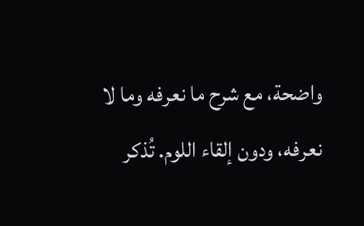واضحة، مع شرح ما نعرفه وما لا نعرفه، ودون إلقاء اللوم. تُذكر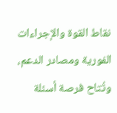نقاط القوة والإجراءات الفورية ومصادر الدعم، وتُتاح فرصة أسئلة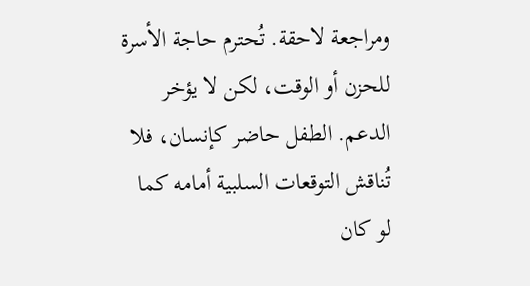ومراجعة لاحقة. تُحترم حاجة الأسرة للحزن أو الوقت، لكن لا يؤخر الدعم. الطفل حاضر كإنسان، فلا تُناقش التوقعات السلبية أمامه كما لو كان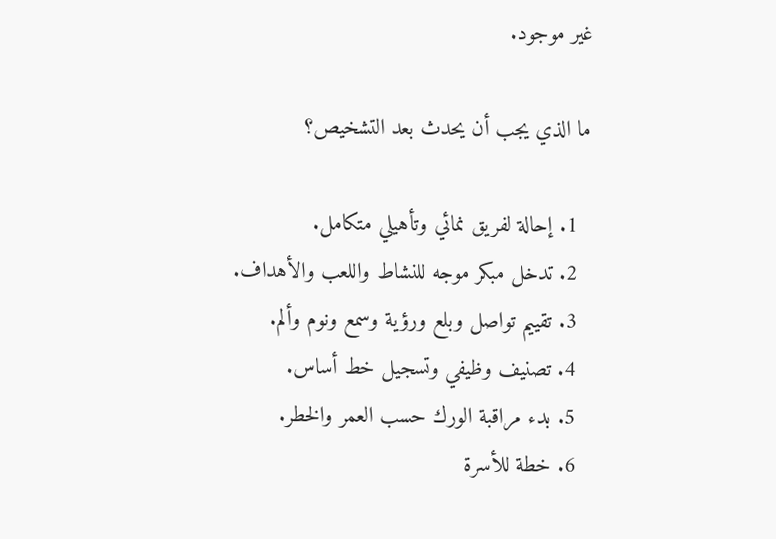غير موجود.

ما الذي يجب أن يحدث بعد التشخيص؟

  1. إحالة لفريق نمائي وتأهيلي متكامل.
  2. تدخل مبكر موجه للنشاط واللعب والأهداف.
  3. تقييم تواصل وبلع ورؤية وسمع ونوم وألم.
  4. تصنيف وظيفي وتسجيل خط أساس.
  5. بدء مراقبة الورك حسب العمر والخطر.
  6. خطة للأسرة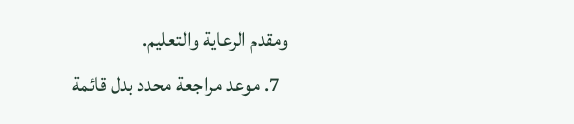ومقدم الرعاية والتعليم.
  7. موعد مراجعة محدد بدل قائمة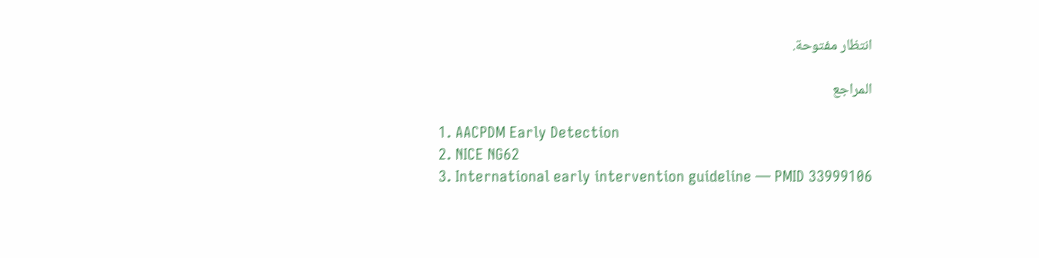انتظار مفتوحة.

المراجع

  1. AACPDM Early Detection
  2. NICE NG62
  3. International early intervention guideline — PMID 33999106